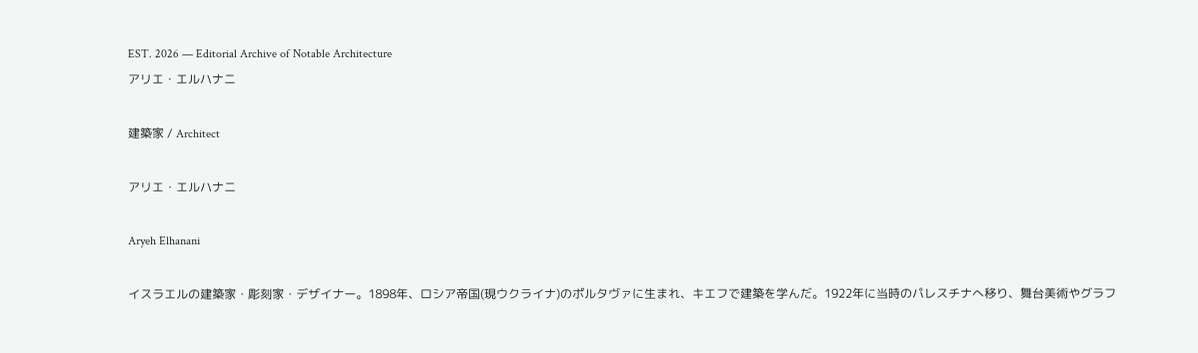EST. 2026 — Editorial Archive of Notable Architecture
アリエ・エルハナニ

建築家 / Architect

アリエ・エルハナニ

Aryeh Elhanani

イスラエルの建築家・彫刻家・デザイナー。1898年、ロシア帝国(現ウクライナ)のポルタヴァに生まれ、キエフで建築を学んだ。1922年に当時のパレスチナへ移り、舞台美術やグラフ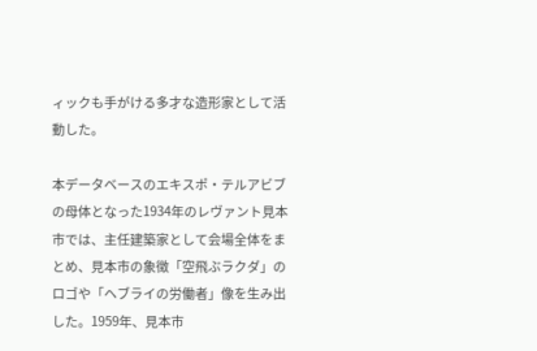ィックも手がける多才な造形家として活動した。

本データベースのエキスポ・テルアビブの母体となった1934年のレヴァント見本市では、主任建築家として会場全体をまとめ、見本市の象徴「空飛ぶラクダ」のロゴや「ヘブライの労働者」像を生み出した。1959年、見本市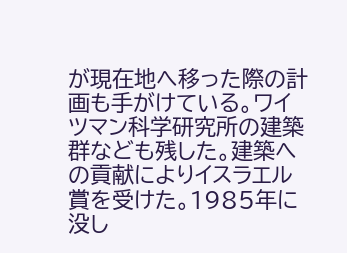が現在地へ移った際の計画も手がけている。ワイツマン科学研究所の建築群なども残した。建築への貢献によりイスラエル賞を受けた。1985年に没し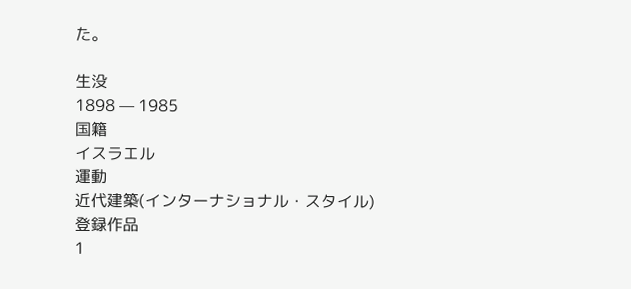た。

生没
1898 — 1985
国籍
イスラエル
運動
近代建築(インターナショナル・スタイル)
登録作品
1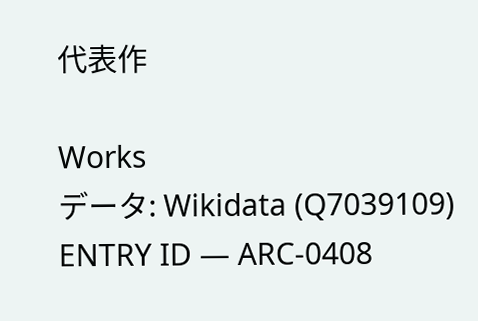代表作

Works
データ: Wikidata (Q7039109)
ENTRY ID — ARC-0408